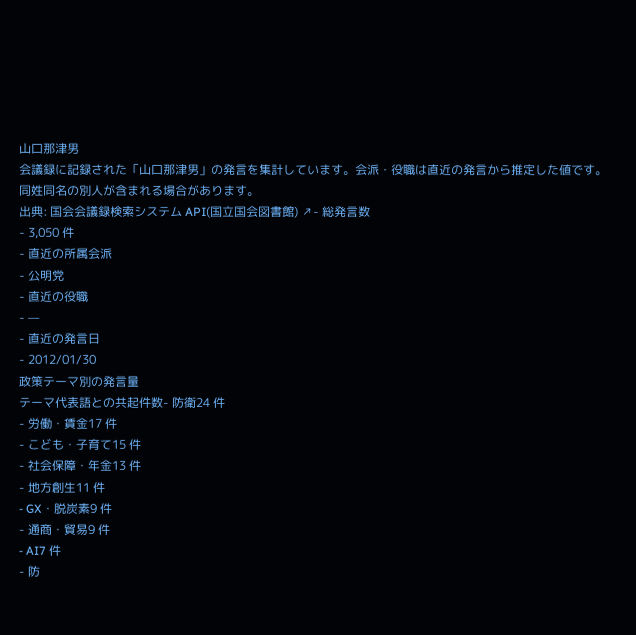山口那津男
会議録に記録された「山口那津男」の発言を集計しています。会派・役職は直近の発言から推定した値です。同姓同名の別人が含まれる場合があります。
出典: 国会会議録検索システム API(国立国会図書館) ↗- 総発言数
- 3,050 件
- 直近の所属会派
- 公明党
- 直近の役職
- —
- 直近の発言日
- 2012/01/30
政策テーマ別の発言量
テーマ代表語との共起件数- 防衛24 件
- 労働・賃金17 件
- こども・子育て15 件
- 社会保障・年金13 件
- 地方創生11 件
- GX・脱炭素9 件
- 通商・貿易9 件
- AI7 件
- 防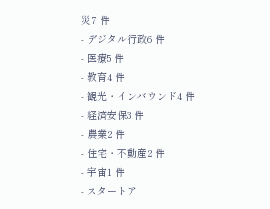災7 件
- デジタル行政6 件
- 医療5 件
- 教育4 件
- 観光・インバウンド4 件
- 経済安保3 件
- 農業2 件
- 住宅・不動産2 件
- 宇宙1 件
- スタートア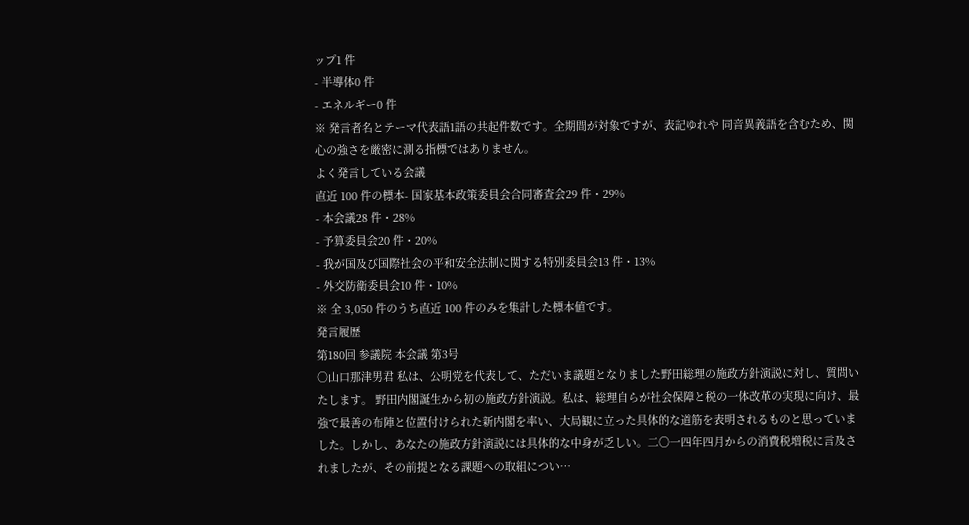ップ1 件
- 半導体0 件
- エネルギー0 件
※ 発言者名とテーマ代表語1語の共起件数です。全期間が対象ですが、表記ゆれや 同音異義語を含むため、関心の強さを厳密に測る指標ではありません。
よく発言している会議
直近 100 件の標本- 国家基本政策委員会合同審査会29 件・29%
- 本会議28 件・28%
- 予算委員会20 件・20%
- 我が国及び国際社会の平和安全法制に関する特別委員会13 件・13%
- 外交防衛委員会10 件・10%
※ 全 3,050 件のうち直近 100 件のみを集計した標本値です。
発言履歴
第180回 参議院 本会議 第3号
○山口那津男君 私は、公明党を代表して、ただいま議題となりました野田総理の施政方針演説に対し、質問いたします。 野田内閣誕生から初の施政方針演説。私は、総理自らが社会保障と税の一体改革の実現に向け、最強で最善の布陣と位置付けられた新内閣を率い、大局観に立った具体的な道筋を表明されるものと思っていました。しかし、あなたの施政方針演説には具体的な中身が乏しい。二〇一四年四月からの消費税増税に言及されましたが、その前提となる課題への取組につい…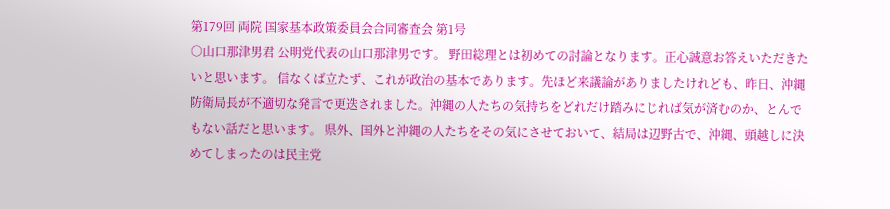第179回 両院 国家基本政策委員会合同審査会 第1号
○山口那津男君 公明党代表の山口那津男です。 野田総理とは初めての討論となります。正心誠意お答えいただきたいと思います。 信なくば立たず、これが政治の基本であります。先ほど来議論がありましたけれども、昨日、沖縄防衛局長が不適切な発言で更迭されました。沖縄の人たちの気持ちをどれだけ踏みにじれば気が済むのか、とんでもない話だと思います。 県外、国外と沖縄の人たちをその気にさせておいて、結局は辺野古で、沖縄、頭越しに決めてしまったのは民主党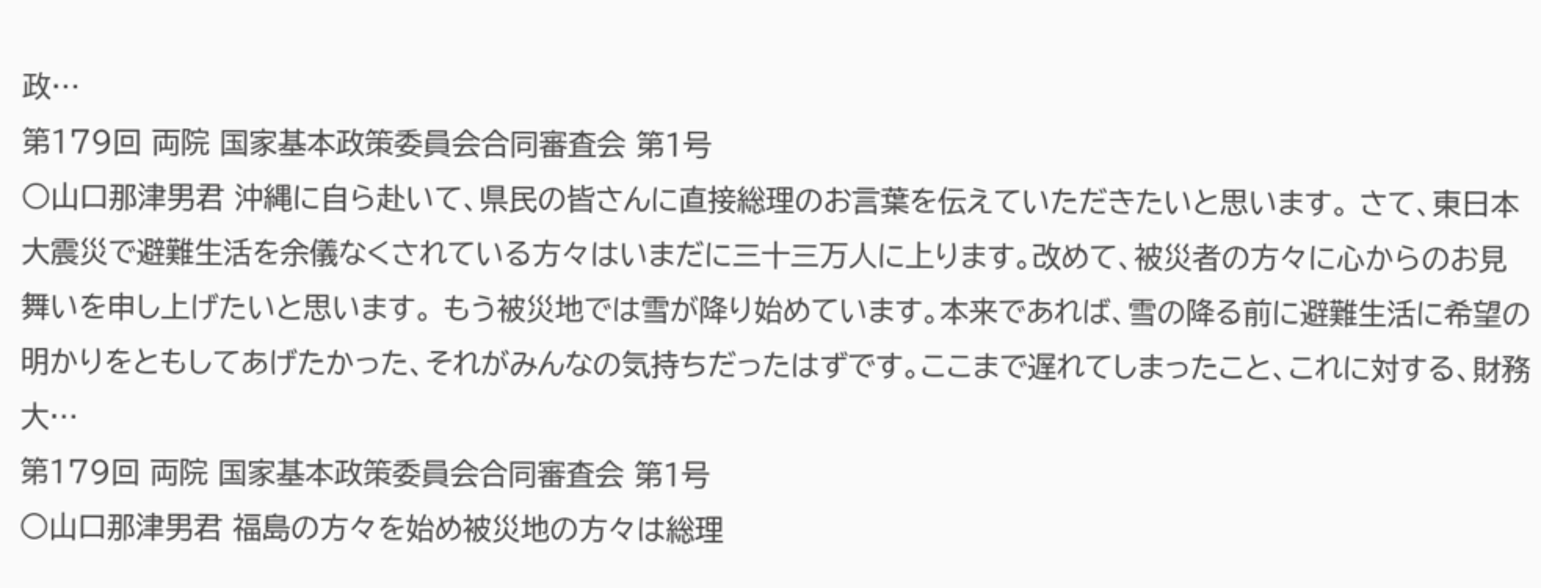政…
第179回 両院 国家基本政策委員会合同審査会 第1号
○山口那津男君 沖縄に自ら赴いて、県民の皆さんに直接総理のお言葉を伝えていただきたいと思います。 さて、東日本大震災で避難生活を余儀なくされている方々はいまだに三十三万人に上ります。改めて、被災者の方々に心からのお見舞いを申し上げたいと思います。 もう被災地では雪が降り始めています。本来であれば、雪の降る前に避難生活に希望の明かりをともしてあげたかった、それがみんなの気持ちだったはずです。ここまで遅れてしまったこと、これに対する、財務大…
第179回 両院 国家基本政策委員会合同審査会 第1号
○山口那津男君 福島の方々を始め被災地の方々は総理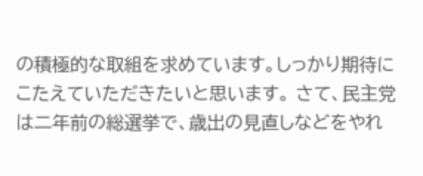の積極的な取組を求めています。しっかり期待にこたえていただきたいと思います。 さて、民主党は二年前の総選挙で、歳出の見直しなどをやれ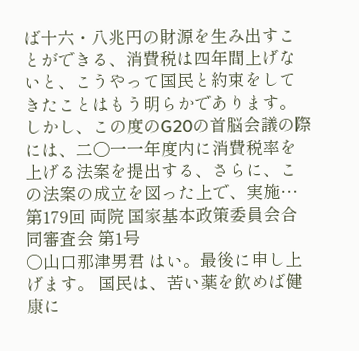ば十六・八兆円の財源を生み出すことができる、消費税は四年間上げないと、こうやって国民と約束をしてきたことはもう明らかであります。しかし、この度のG20の首脳会議の際には、二〇一一年度内に消費税率を上げる法案を提出する、さらに、この法案の成立を図った上で、実施…
第179回 両院 国家基本政策委員会合同審査会 第1号
○山口那津男君 はい。最後に申し上げます。 国民は、苦い薬を飲めば健康に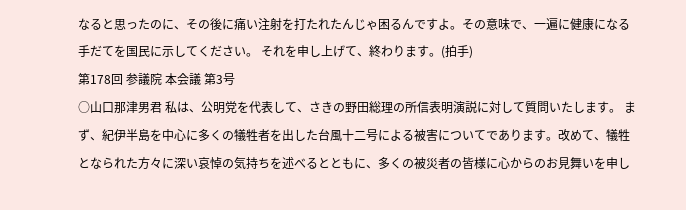なると思ったのに、その後に痛い注射を打たれたんじゃ困るんですよ。その意味で、一遍に健康になる手だてを国民に示してください。 それを申し上げて、終わります。(拍手)
第178回 参議院 本会議 第3号
○山口那津男君 私は、公明党を代表して、さきの野田総理の所信表明演説に対して質問いたします。 まず、紀伊半島を中心に多くの犠牲者を出した台風十二号による被害についてであります。改めて、犠牲となられた方々に深い哀悼の気持ちを述べるとともに、多くの被災者の皆様に心からのお見舞いを申し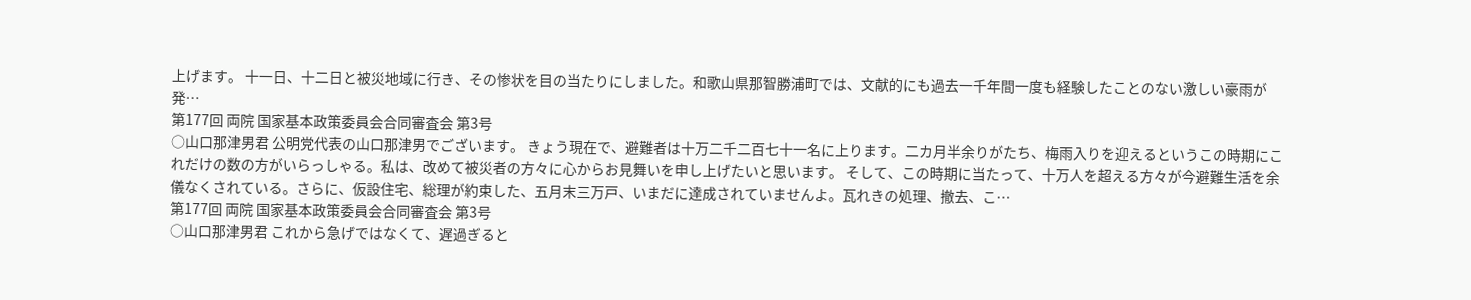上げます。 十一日、十二日と被災地域に行き、その惨状を目の当たりにしました。和歌山県那智勝浦町では、文献的にも過去一千年間一度も経験したことのない激しい豪雨が発…
第177回 両院 国家基本政策委員会合同審査会 第3号
○山口那津男君 公明党代表の山口那津男でございます。 きょう現在で、避難者は十万二千二百七十一名に上ります。二カ月半余りがたち、梅雨入りを迎えるというこの時期にこれだけの数の方がいらっしゃる。私は、改めて被災者の方々に心からお見舞いを申し上げたいと思います。 そして、この時期に当たって、十万人を超える方々が今避難生活を余儀なくされている。さらに、仮設住宅、総理が約束した、五月末三万戸、いまだに達成されていませんよ。瓦れきの処理、撤去、こ…
第177回 両院 国家基本政策委員会合同審査会 第3号
○山口那津男君 これから急げではなくて、遅過ぎると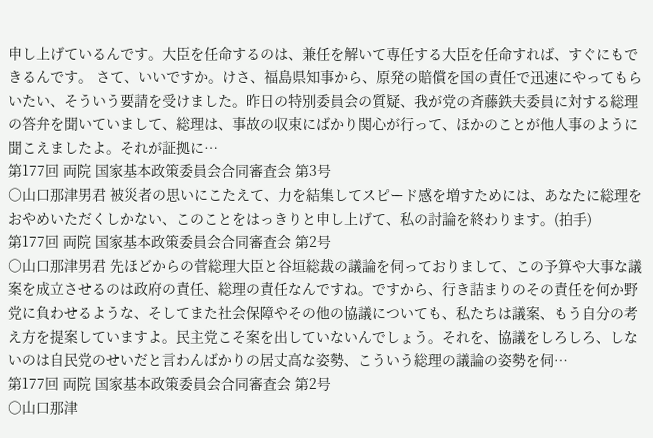申し上げているんです。大臣を任命するのは、兼任を解いて専任する大臣を任命すれば、すぐにもできるんです。 さて、いいですか。けさ、福島県知事から、原発の賠償を国の責任で迅速にやってもらいたい、そういう要請を受けました。昨日の特別委員会の質疑、我が党の斉藤鉄夫委員に対する総理の答弁を聞いていまして、総理は、事故の収束にばかり関心が行って、ほかのことが他人事のように聞こえましたよ。それが証拠に…
第177回 両院 国家基本政策委員会合同審査会 第3号
○山口那津男君 被災者の思いにこたえて、力を結集してスピード感を増すためには、あなたに総理をおやめいただくしかない、このことをはっきりと申し上げて、私の討論を終わります。(拍手)
第177回 両院 国家基本政策委員会合同審査会 第2号
○山口那津男君 先ほどからの菅総理大臣と谷垣総裁の議論を伺っておりまして、この予算や大事な議案を成立させるのは政府の責任、総理の責任なんですね。ですから、行き詰まりのその責任を何か野党に負わせるような、そしてまた社会保障やその他の協議についても、私たちは議案、もう自分の考え方を提案していますよ。民主党こそ案を出していないんでしょう。それを、協議をしろしろ、しないのは自民党のせいだと言わんばかりの居丈高な姿勢、こういう総理の議論の姿勢を伺…
第177回 両院 国家基本政策委員会合同審査会 第2号
○山口那津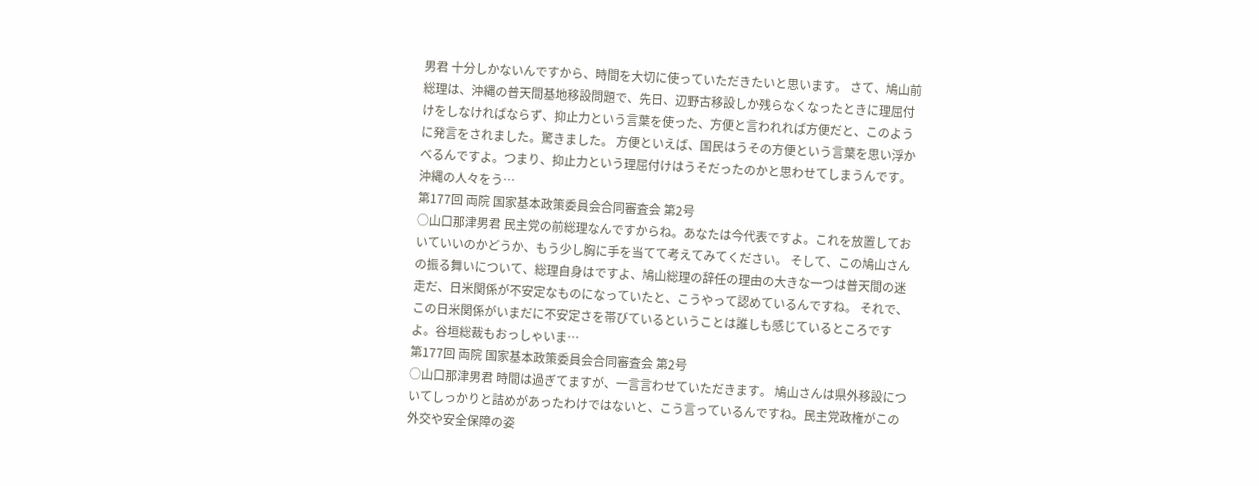男君 十分しかないんですから、時間を大切に使っていただきたいと思います。 さて、鳩山前総理は、沖縄の普天間基地移設問題で、先日、辺野古移設しか残らなくなったときに理屈付けをしなければならず、抑止力という言葉を使った、方便と言われれば方便だと、このように発言をされました。驚きました。 方便といえば、国民はうその方便という言葉を思い浮かべるんですよ。つまり、抑止力という理屈付けはうそだったのかと思わせてしまうんです。沖縄の人々をう…
第177回 両院 国家基本政策委員会合同審査会 第2号
○山口那津男君 民主党の前総理なんですからね。あなたは今代表ですよ。これを放置しておいていいのかどうか、もう少し胸に手を当てて考えてみてください。 そして、この鳩山さんの振る舞いについて、総理自身はですよ、鳩山総理の辞任の理由の大きな一つは普天間の迷走だ、日米関係が不安定なものになっていたと、こうやって認めているんですね。 それで、この日米関係がいまだに不安定さを帯びているということは誰しも感じているところですよ。谷垣総裁もおっしゃいま…
第177回 両院 国家基本政策委員会合同審査会 第2号
○山口那津男君 時間は過ぎてますが、一言言わせていただきます。 鳩山さんは県外移設についてしっかりと詰めがあったわけではないと、こう言っているんですね。民主党政権がこの外交や安全保障の姿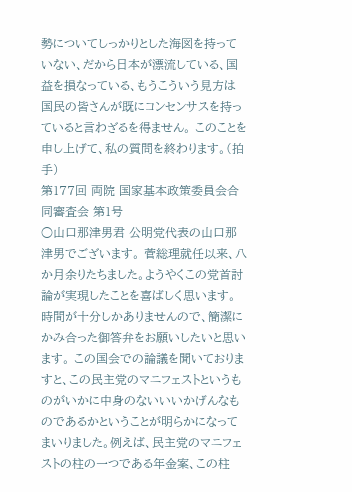勢についてしっかりとした海図を持っていない、だから日本が漂流している、国益を損なっている、もうこういう見方は国民の皆さんが既にコンセンサスを持っていると言わざるを得ません。 このことを申し上げて、私の質問を終わります。(拍手)
第177回 両院 国家基本政策委員会合同審査会 第1号
○山口那津男君 公明党代表の山口那津男でございます。 菅総理就任以来、八か月余りたちました。ようやくこの党首討論が実現したことを喜ばしく思います。 時間が十分しかありませんので、簡潔にかみ合った御答弁をお願いしたいと思います。 この国会での論議を聞いておりますと、この民主党のマニフェストというものがいかに中身のないいいかげんなものであるかということが明らかになってまいりました。例えば、民主党のマニフェストの柱の一つである年金案、この柱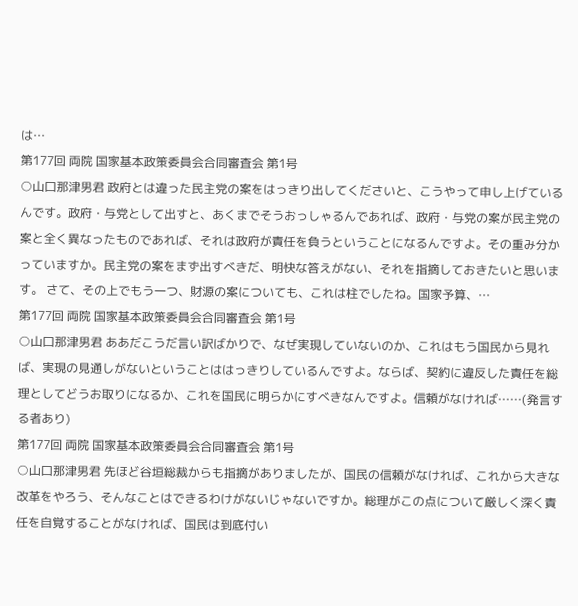は…
第177回 両院 国家基本政策委員会合同審査会 第1号
○山口那津男君 政府とは違った民主党の案をはっきり出してくださいと、こうやって申し上げているんです。政府・与党として出すと、あくまでそうおっしゃるんであれば、政府・与党の案が民主党の案と全く異なったものであれば、それは政府が責任を負うということになるんですよ。その重み分かっていますか。民主党の案をまず出すべきだ、明快な答えがない、それを指摘しておきたいと思います。 さて、その上でもう一つ、財源の案についても、これは柱でしたね。国家予算、…
第177回 両院 国家基本政策委員会合同審査会 第1号
○山口那津男君 ああだこうだ言い訳ばかりで、なぜ実現していないのか、これはもう国民から見れば、実現の見通しがないということははっきりしているんですよ。ならば、契約に違反した責任を総理としてどうお取りになるか、これを国民に明らかにすべきなんですよ。信頼がなければ……(発言する者あり)
第177回 両院 国家基本政策委員会合同審査会 第1号
○山口那津男君 先ほど谷垣総裁からも指摘がありましたが、国民の信頼がなければ、これから大きな改革をやろう、そんなことはできるわけがないじゃないですか。総理がこの点について厳しく深く責任を自覚することがなければ、国民は到底付い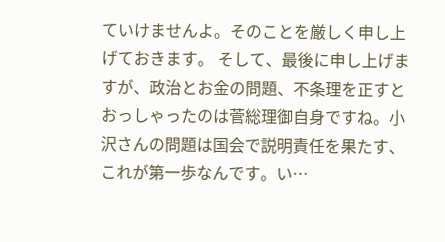ていけませんよ。そのことを厳しく申し上げておきます。 そして、最後に申し上げますが、政治とお金の問題、不条理を正すとおっしゃったのは菅総理御自身ですね。小沢さんの問題は国会で説明責任を果たす、これが第一歩なんです。い…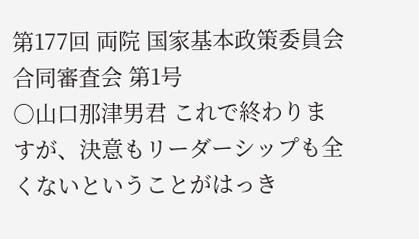第177回 両院 国家基本政策委員会合同審査会 第1号
○山口那津男君 これで終わりますが、決意もリーダーシップも全くないということがはっき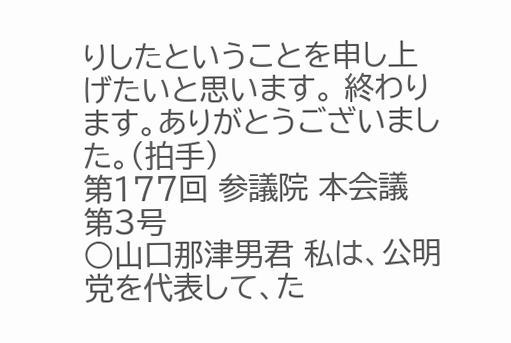りしたということを申し上げたいと思います。 終わります。ありがとうございました。(拍手)
第177回 参議院 本会議 第3号
○山口那津男君 私は、公明党を代表して、た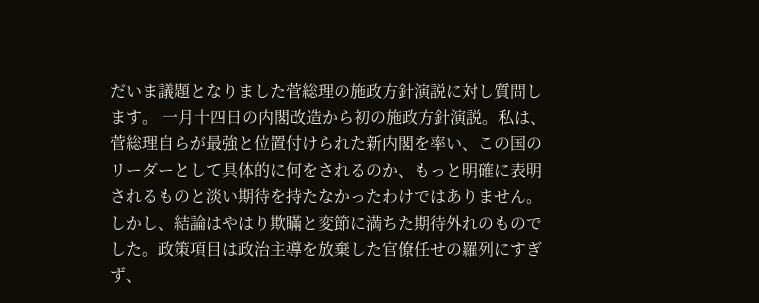だいま議題となりました菅総理の施政方針演説に対し質問します。 一月十四日の内閣改造から初の施政方針演説。私は、菅総理自らが最強と位置付けられた新内閣を率い、この国のリーダーとして具体的に何をされるのか、もっと明確に表明されるものと淡い期待を持たなかったわけではありません。 しかし、結論はやはり欺瞞と変節に満ちた期待外れのものでした。政策項目は政治主導を放棄した官僚任せの羅列にすぎず、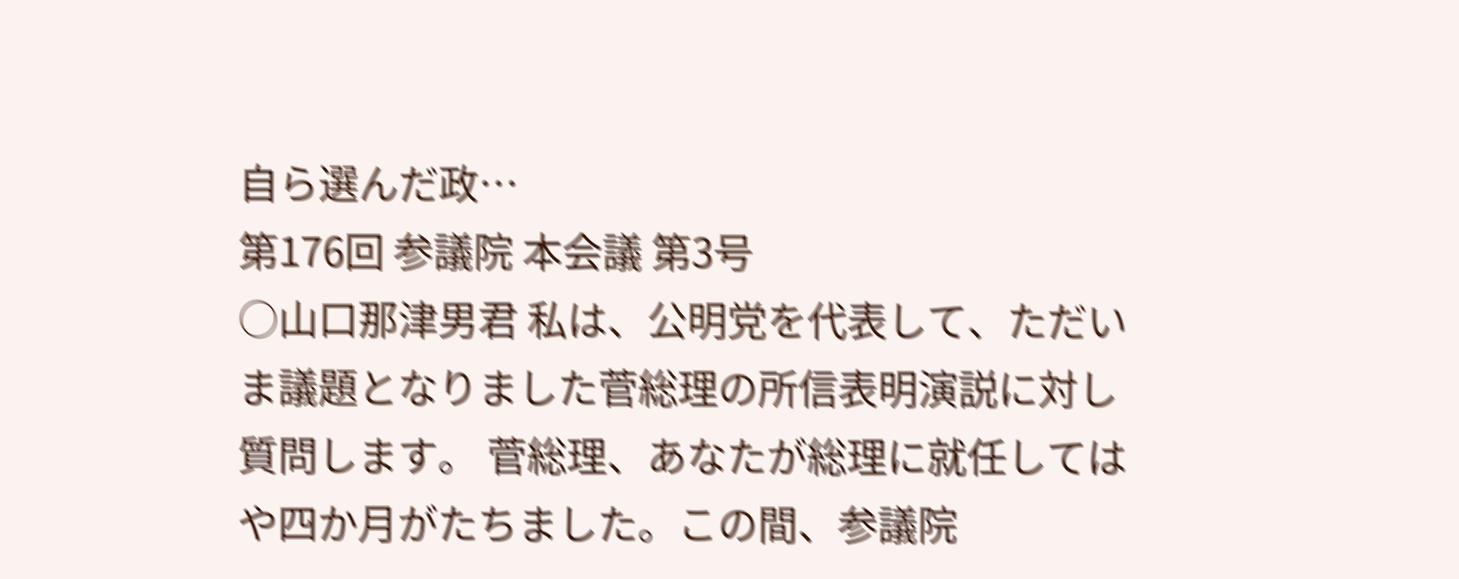自ら選んだ政…
第176回 参議院 本会議 第3号
○山口那津男君 私は、公明党を代表して、ただいま議題となりました菅総理の所信表明演説に対し質問します。 菅総理、あなたが総理に就任してはや四か月がたちました。この間、参議院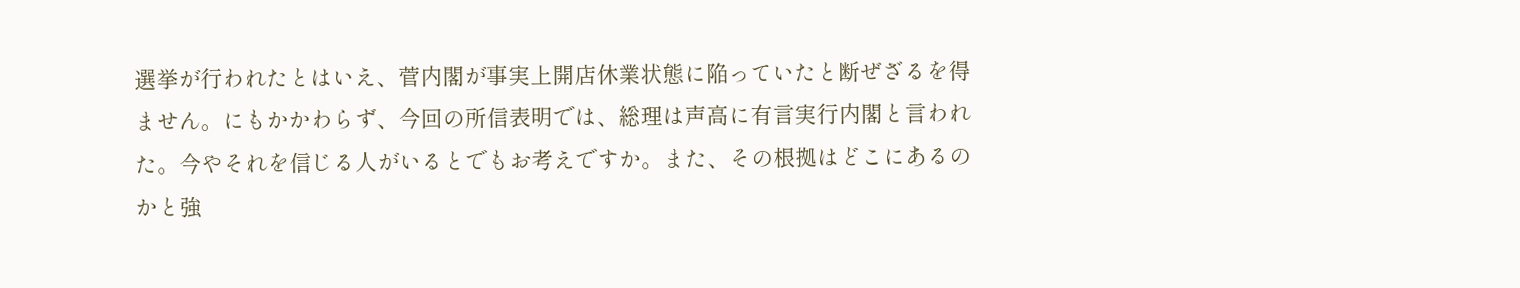選挙が行われたとはいえ、菅内閣が事実上開店休業状態に陥っていたと断ぜざるを得ません。にもかかわらず、今回の所信表明では、総理は声高に有言実行内閣と言われた。今やそれを信じる人がいるとでもお考えですか。また、その根拠はどこにあるのかと強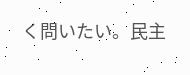く問いたい。民主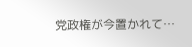党政権が今置かれて…